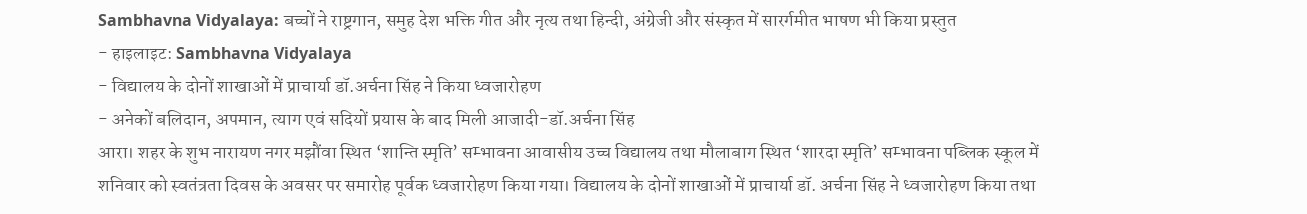Sambhavna Vidyalaya: बच्चों ने राष्ट्रगान, समुह देश भक्ति गीत और नृत्य तथा हिन्दी, अंग्रेजी और संस्कृत में सारर्गमीत भाषण भी किया प्रस्तुत
- हाइलाइट: Sambhavna Vidyalaya
- विद्यालय के दोनों शाखाओं में प्राचार्या डॉ.अर्चना सिंह ने किया ध्वजारोहण
- अनेकों बलिदान, अपमान, त्याग एवं सदियों प्रयास के बाद मिली आजादी-डॉ.अर्चना सिंह
आरा। शहर के शुभ नारायण नगर मझौंवा स्थित ‘शान्ति स्मृति’ सम्भावना आवासीय उच्च विद्यालय तथा मौलाबाग स्थित ‘शारदा स्मृति’ सम्भावना पब्लिक स्कूल में शनिवार को स्वतंत्रता दिवस के अवसर पर समारोह पूर्वक ध्वजारोहण किया गया। विद्यालय के दोनों शाखाओं में प्राचार्या डॉ. अर्चना सिंह ने ध्वजारोहण किया तथा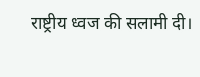राष्ट्रीय ध्वज की सलामी दी।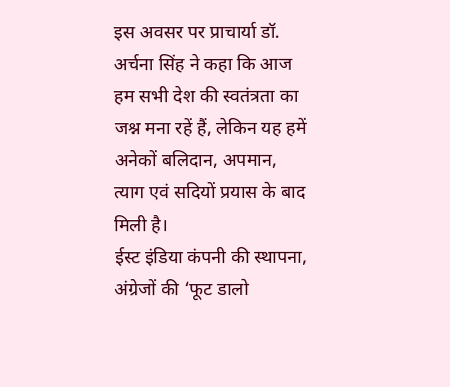इस अवसर पर प्राचार्या डॉ. अर्चना सिंह ने कहा कि आज हम सभी देश की स्वतंत्रता का जश्न मना रहें हैं, लेकिन यह हमें अनेकों बलिदान, अपमान, त्याग एवं सदियों प्रयास के बाद मिली है।
ईस्ट इंडिया कंपनी की स्थापना, अंग्रेजों की ‘फूट डालो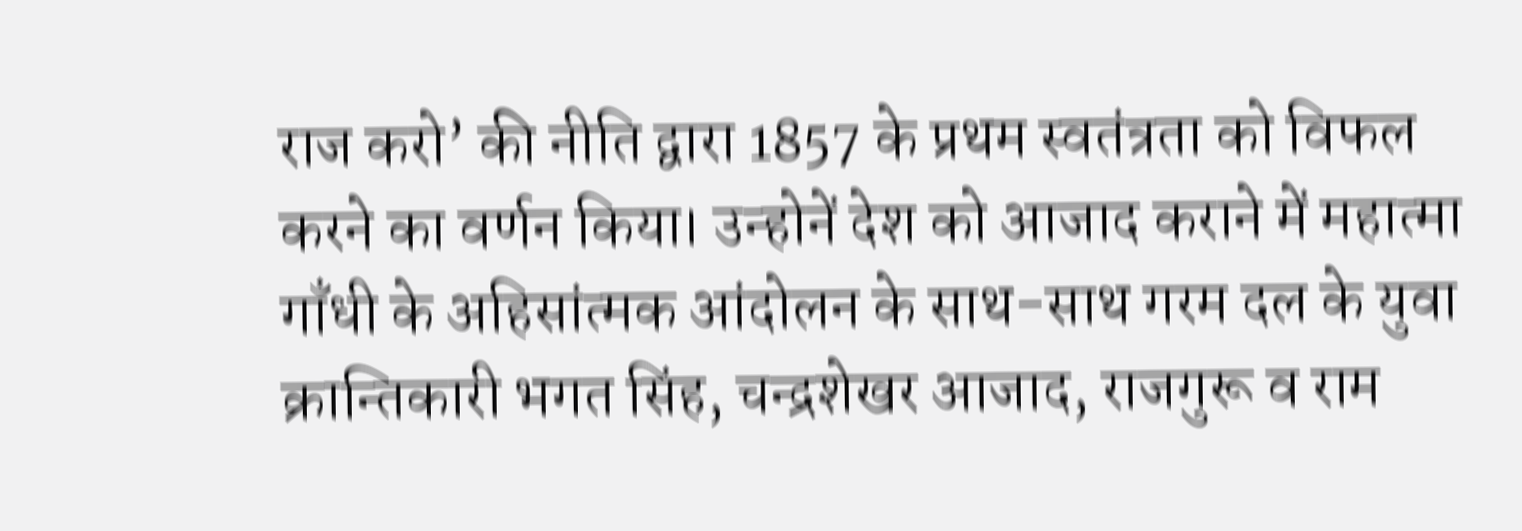राज करो’ की नीति द्वारा 1857 के प्रथम स्वतंत्रता को विफल करने का वर्णन किया। उन्होनें देश को आजाद कराने में महात्मा गाँधी के अहिसांत्मक आंदोलन के साथ-साथ गरम दल के युवा क्रान्तिकारी भगत सिंह, चन्द्रशेखर आजाद, राजगुरू व राम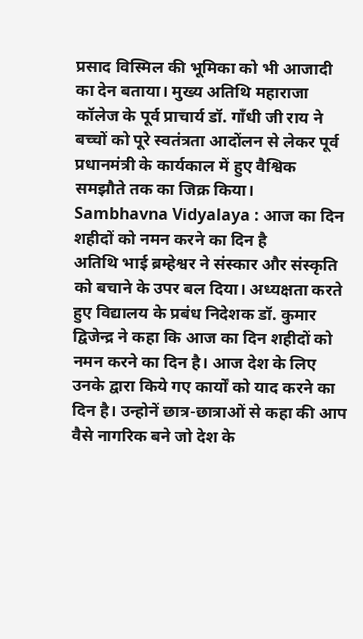प्रसाद विस्मिल की भूमिका को भी आजादी का देन बताया। मुख्य अतिथि महाराजा कॉलेज के पूर्व प्राचार्य डॉ. गाँधी जी राय ने बच्चों को पूरे स्वतंत्रता आदोंलन से लेकर पूर्व प्रधानमंत्री के कार्यकाल में हुए वैश्विक समझौते तक का जिक्र किया।
Sambhavna Vidyalaya : आज का दिन शहीदों को नमन करने का दिन है
अतिथि भाई ब्रम्हेश्वर ने संस्कार और संस्कृति को बचाने के उपर बल दिया। अध्यक्षता करते हुए विद्यालय के प्रबंध निदेशक डॉ. कुमार द्विजेन्द्र ने कहा कि आज का दिन शहीदों को नमन करने का दिन है। आज देश के लिए उनके द्वारा किये गए कार्यों को याद करने का दिन है। उन्होनें छात्र-छात्राओं से कहा की आप वैसे नागरिक बने जो देश के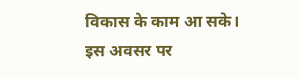विकास के काम आ सके।
इस अवसर पर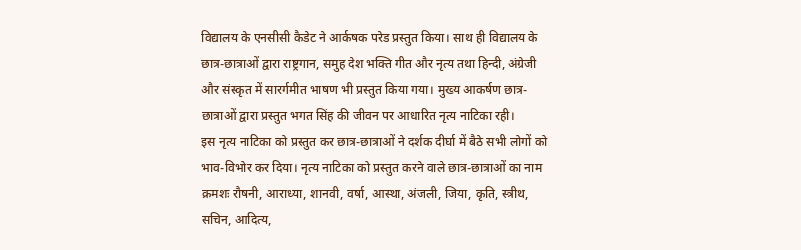विद्यालय के एनसीसी कैडेट ने आर्कषक परेड प्रस्तुत किया। साथ ही विद्यालय के छात्र-छात्राओं द्वारा राष्ट्रगान, समुह देश भक्ति गीत और नृत्य तथा हिन्दी, अंग्रेजी और संस्कृत में सारर्गमीत भाषण भी प्रस्तुत किया गया। मुख्य आकर्षण छात्र-छात्राओं द्वारा प्रस्तुत भगत सिंह की जीवन पर आधारित नृत्य नाटिका रही।
इस नृत्य नाटिका को प्रस्तुत कर छात्र-छात्राओं ने दर्शक दीर्घा में बैठे सभी लोगों को भाव-विभोर कर दिया। नृत्य नाटिका को प्रस्तुत करने वाले छात्र-छात्राओं का नाम क्रमशः रौषनी, आराध्या, शानवी, वर्षा, आस्था, अंजली, जिया, कृति, स्त्रीथ, सचिन, आदित्य,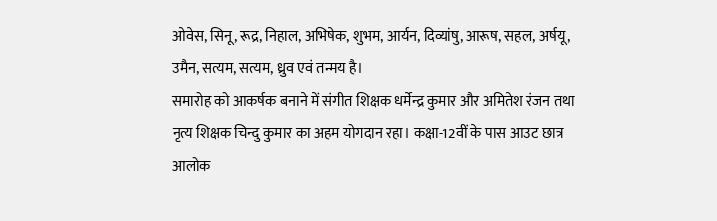ओवेस, सिनू, रूद्र, निहाल, अभिषेक, शुभम, आर्यन, दिव्यांषु, आरूष, सहल, अर्षयू, उमैन, सत्यम, सत्यम, ध्रुव एवं तन्मय है।
समारोह को आकर्षक बनाने में संगीत शिक्षक धर्मेन्द्र कुमार और अमितेश रंजन तथा नृत्य शिक्षक चिन्दु कुमार का अहम योगदान रहा। कक्षा-12वीं के पास आउट छात्र आलोक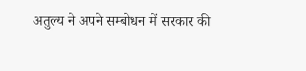अतुल्य ने अपने सम्बोधन में सरकार की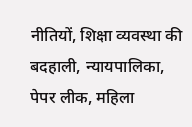नीतियों, शिक्षा व्यवस्था की बदहाली, न्यायपालिका, पेपर लीक, महिला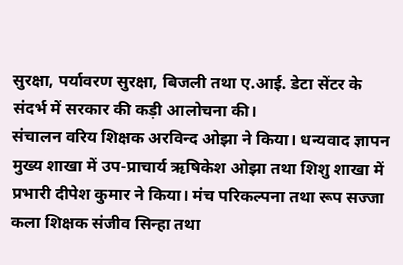सुरक्षा, पर्यावरण सुरक्षा, बिजली तथा ए.आई. डेटा सेंटर के संदर्भ में सरकार की कड़ी आलोचना की।
संचालन वरिय शिक्षक अरविन्द ओझा ने किया। धन्यवाद ज्ञापन मुख्य शाखा में उप-प्राचार्य ऋषिकेश ओझा तथा शिशु शाखा में प्रभारी दीपेश कुमार ने किया। मंच परिकल्पना तथा रूप सज्जा कला शिक्षक संजीव सिन्हा तथा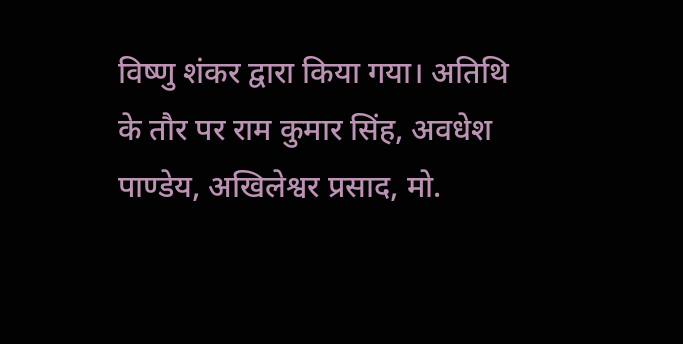विष्णु शंकर द्वारा किया गया। अतिथि के तौर पर राम कुमार सिंह, अवधेश पाण्डेय, अखिलेश्वर प्रसाद, मो.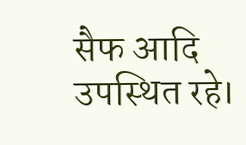सैफ आदि उपस्थित रहे।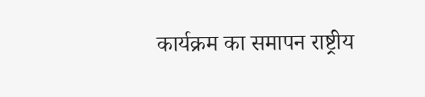कार्यक्रम का समापन राष्ट्रीय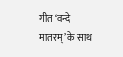गीत ‘वन्दे मातरम्’ के साथ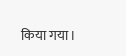किया गया।